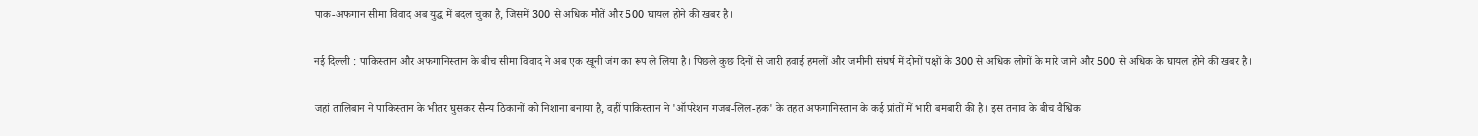पाक-अफगान सीमा विवाद अब युद्ध में बदल चुका है, जिसमें 300 से अधिक मौतें और 500 घायल होने की खबर है।

नई दिल्ली : पाकिस्तान और अफगानिस्तान के बीच सीमा विवाद ने अब एक खूनी जंग का रूप ले लिया है। पिछले कुछ दिनों से जारी हवाई हमलों और जमीनी संघर्ष में दोनों पक्षों के 300 से अधिक लोगों के मारे जाने और 500 से अधिक के घायल होने की खबर है।

जहां तालिबान ने पाकिस्तान के भीतर घुसकर सैन्य ठिकानों को निशाना बनाया है, वहीं पाकिस्तान ने 'ऑपरेशन गजब-लिल-हक' के तहत अफगानिस्तान के कई प्रांतों में भारी बमबारी की है। इस तनाव के बीच वैश्विक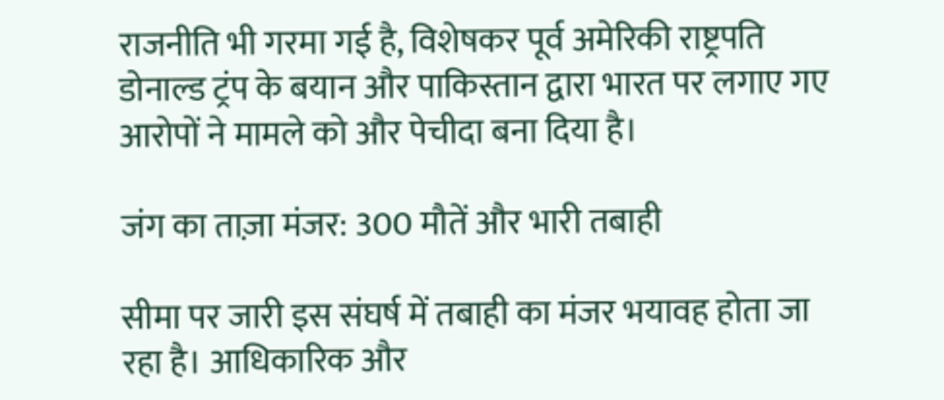राजनीति भी गरमा गई है, विशेषकर पूर्व अमेरिकी राष्ट्रपति डोनाल्ड ट्रंप के बयान और पाकिस्तान द्वारा भारत पर लगाए गए आरोपों ने मामले को और पेचीदा बना दिया है।

जंग का ताज़ा मंजर: 300 मौतें और भारी तबाही

सीमा पर जारी इस संघर्ष में तबाही का मंजर भयावह होता जा रहा है। आधिकारिक और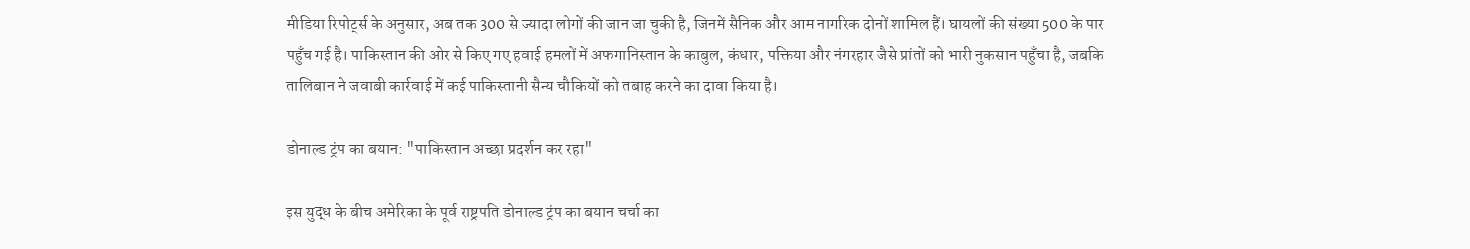मीडिया रिपोर्ट्स के अनुसार, अब तक 300 से ज्यादा लोगों की जान जा चुकी है, जिनमें सैनिक और आम नागरिक दोनों शामिल हैं। घायलों की संख्या 500 के पार पहुँच गई है। पाकिस्तान की ओर से किए गए हवाई हमलों में अफगानिस्तान के काबुल, कंधार, पक्तिया और नंगरहार जैसे प्रांतों को भारी नुकसान पहुँचा है, जबकि तालिबान ने जवाबी कार्रवाई में कई पाकिस्तानी सैन्य चौकियों को तबाह करने का दावा किया है।

डोनाल्ड ट्रंप का बयान: "पाकिस्तान अच्छा प्रदर्शन कर रहा"

इस युद्ध के बीच अमेरिका के पूर्व राष्ट्रपति डोनाल्ड ट्रंप का बयान चर्चा का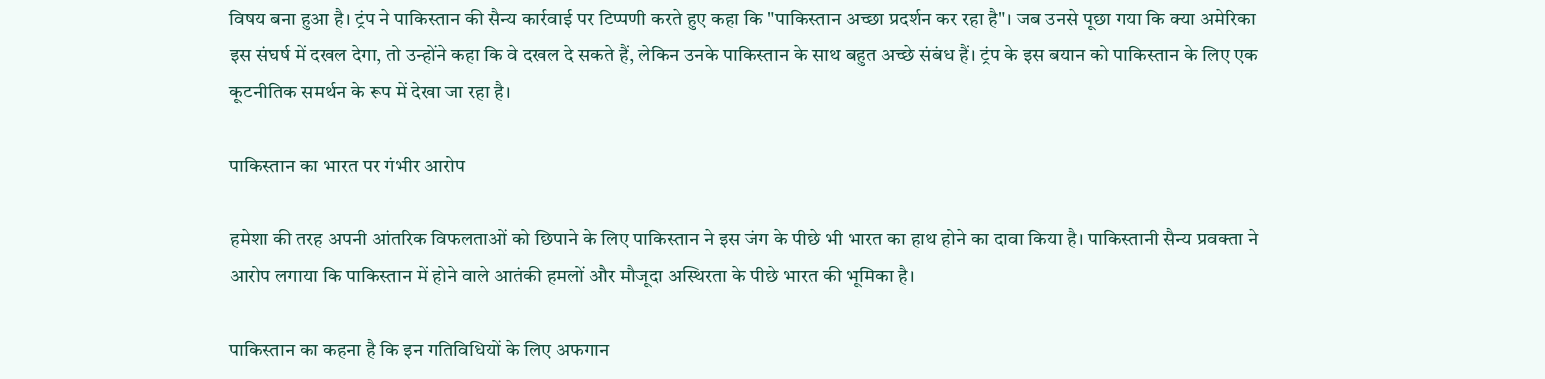विषय बना हुआ है। ट्रंप ने पाकिस्तान की सैन्य कार्रवाई पर टिप्पणी करते हुए कहा कि "पाकिस्तान अच्छा प्रदर्शन कर रहा है"। जब उनसे पूछा गया कि क्या अमेरिका इस संघर्ष में दखल देगा, तो उन्होंने कहा कि वे दखल दे सकते हैं, लेकिन उनके पाकिस्तान के साथ बहुत अच्छे संबंध हैं। ट्रंप के इस बयान को पाकिस्तान के लिए एक कूटनीतिक समर्थन के रूप में देखा जा रहा है।

पाकिस्तान का भारत पर गंभीर आरोप

हमेशा की तरह अपनी आंतरिक विफलताओं को छिपाने के लिए पाकिस्तान ने इस जंग के पीछे भी भारत का हाथ होने का दावा किया है। पाकिस्तानी सैन्य प्रवक्ता ने आरोप लगाया कि पाकिस्तान में होने वाले आतंकी हमलों और मौजूदा अस्थिरता के पीछे भारत की भूमिका है।

पाकिस्तान का कहना है कि इन गतिविधियों के लिए अफगान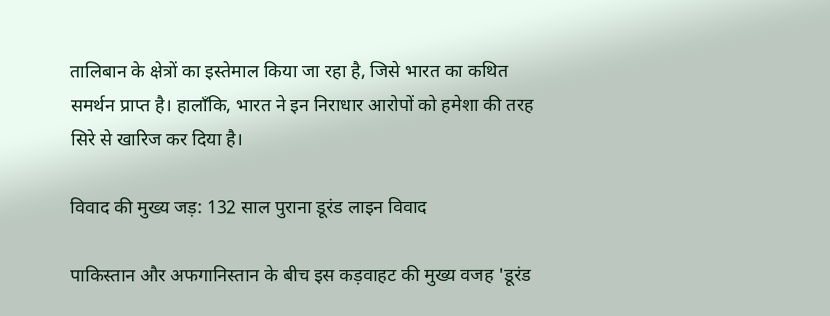तालिबान के क्षेत्रों का इस्तेमाल किया जा रहा है, जिसे भारत का कथित समर्थन प्राप्त है। हालाँकि, भारत ने इन निराधार आरोपों को हमेशा की तरह सिरे से खारिज कर दिया है।

विवाद की मुख्य जड़: 132 साल पुराना डूरंड लाइन विवाद

पाकिस्तान और अफगानिस्तान के बीच इस कड़वाहट की मुख्य वजह 'डूरंड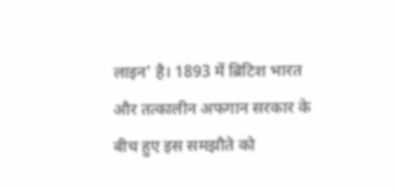लाइन' है। 1893 में ब्रिटिश भारत और तत्कालीन अफगान सरकार के बीच हुए इस समझौते को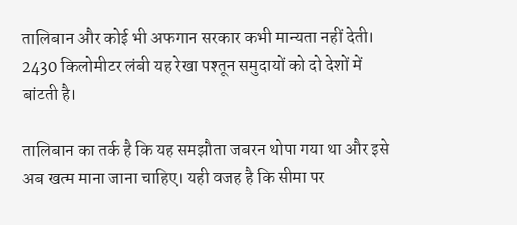तालिबान और कोई भी अफगान सरकार कभी मान्यता नहीं देती। 2430 किलोमीटर लंबी यह रेखा पश्तून समुदायों को दो देशों में बांटती है।

तालिबान का तर्क है कि यह समझौता जबरन थोपा गया था और इसे अब खत्म माना जाना चाहिए। यही वजह है कि सीमा पर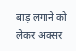बाड़ लगाने को लेकर अक्सर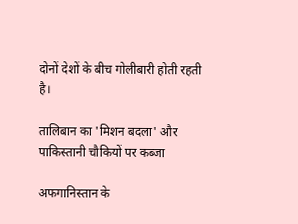दोनों देशों के बीच गोलीबारी होती रहती है।

तालिबान का 'मिशन बदला' और पाकिस्तानी चौकियों पर कब्जा

अफगानिस्तान के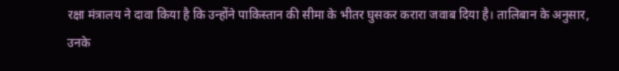रक्षा मंत्रालय ने दावा किया है कि उन्होंने पाकिस्तान की सीमा के भीतर घुसकर करारा जवाब दिया है। तालिबान के अनुसार, उनके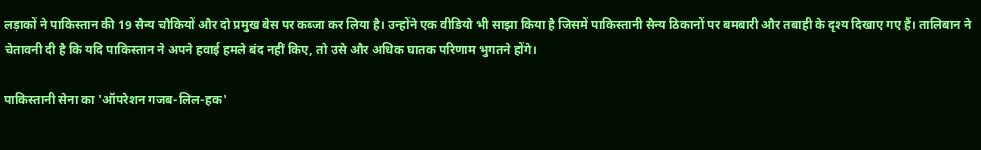लड़ाकों ने पाकिस्तान की 19 सैन्य चौकियों और दो प्रमुख बेस पर कब्जा कर लिया है। उन्होंने एक वीडियो भी साझा किया है जिसमें पाकिस्तानी सैन्य ठिकानों पर बमबारी और तबाही के दृश्य दिखाए गए हैं। तालिबान ने चेतावनी दी है कि यदि पाकिस्तान ने अपने हवाई हमले बंद नहीं किए, तो उसे और अधिक घातक परिणाम भुगतने होंगे।

पाकिस्तानी सेना का 'ऑपरेशन गजब-लिल-हक'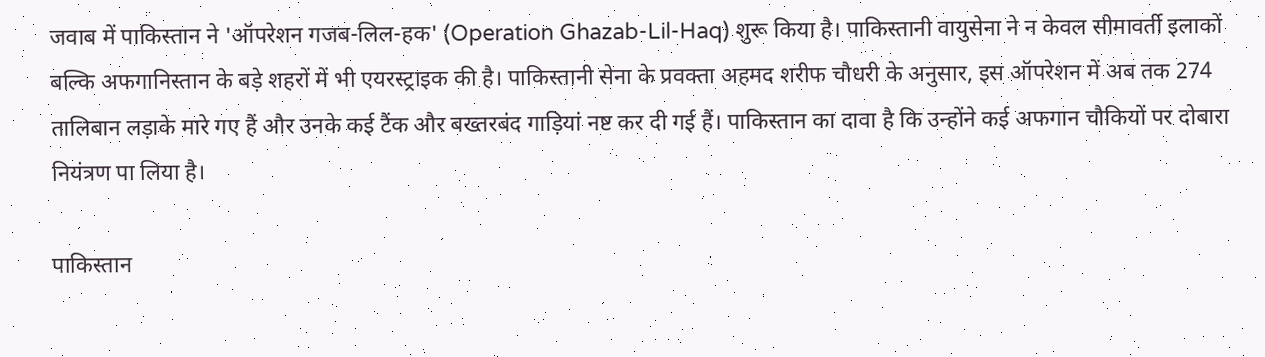जवाब में पाकिस्तान ने 'ऑपरेशन गजब-लिल-हक' (Operation Ghazab-Lil-Haq) शुरू किया है। पाकिस्तानी वायुसेना ने न केवल सीमावर्ती इलाकों बल्कि अफगानिस्तान के बड़े शहरों में भी एयरस्ट्राइक की है। पाकिस्तानी सेना के प्रवक्ता अहमद शरीफ चौधरी के अनुसार, इस ऑपरेशन में अब तक 274 तालिबान लड़ाके मारे गए हैं और उनके कई टैंक और बख्तरबंद गाड़ियां नष्ट कर दी गई हैं। पाकिस्तान का दावा है कि उन्होंने कई अफगान चौकियों पर दोबारा नियंत्रण पा लिया है।

पाकिस्तान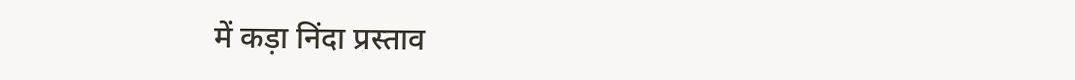में कड़ा निंदा प्रस्ताव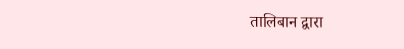तालिबान द्वारा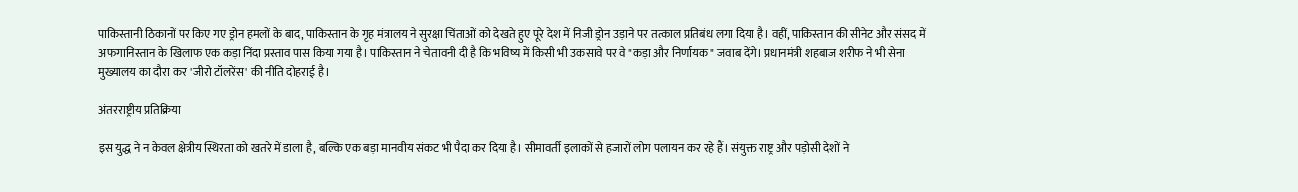पाकिस्तानी ठिकानों पर किए गए ड्रोन हमलों के बाद, पाकिस्तान के गृह मंत्रालय ने सुरक्षा चिंताओं को देखते हुए पूरे देश में निजी ड्रोन उड़ाने पर तत्काल प्रतिबंध लगा दिया है। वहीं, पाकिस्तान की सीनेट और संसद में अफगानिस्तान के खिलाफ एक कड़ा निंदा प्रस्ताव पास किया गया है। पाकिस्तान ने चेतावनी दी है कि भविष्य में किसी भी उकसावे पर वे "कड़ा और निर्णायक" जवाब देंगे। प्रधानमंत्री शहबाज शरीफ ने भी सेना मुख्यालय का दौरा कर 'जीरो टॉलरेंस' की नीति दोहराई है।

अंतरराष्ट्रीय प्रतिक्रिया

इस युद्ध ने न केवल क्षेत्रीय स्थिरता को खतरे में डाला है, बल्कि एक बड़ा मानवीय संकट भी पैदा कर दिया है। सीमावर्ती इलाकों से हजारों लोग पलायन कर रहे हैं। संयुक्त राष्ट्र और पड़ोसी देशों ने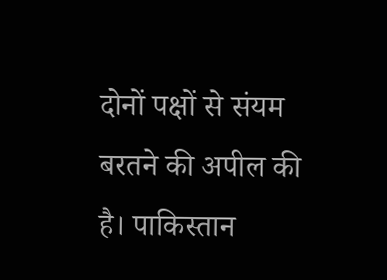दोनों पक्षों से संयम बरतने की अपील की है। पाकिस्तान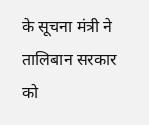के सूचना मंत्री ने तालिबान सरकार को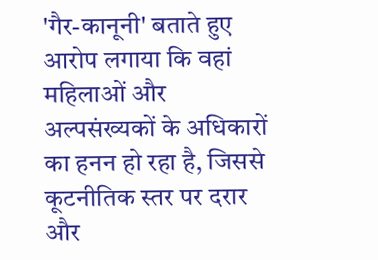'गैर-कानूनी' बताते हुए आरोप लगाया कि वहां महिलाओं और अल्पसंख्यकों के अधिकारों का हनन हो रहा है, जिससे कूटनीतिक स्तर पर दरार और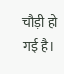चौड़ी हो गई है।